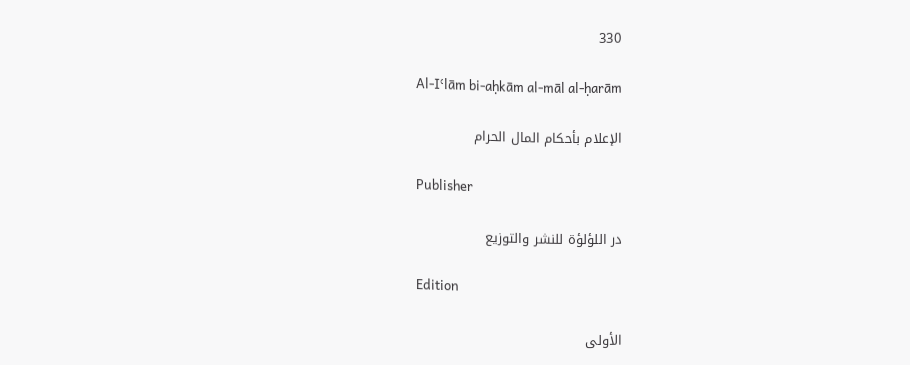330

Al-Iʿlām bi-aḥkām al-māl al-ḥarām

الإعلام بأحكام المال الحرام

Publisher

در اللؤلؤة للنشر والتوزيع

Edition

الأولى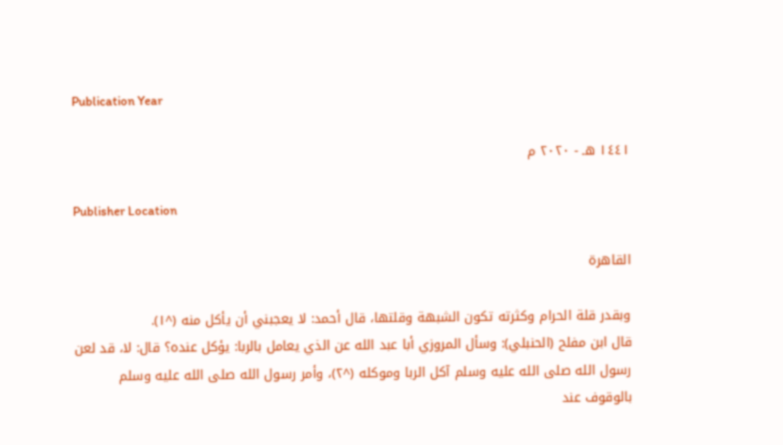Publication Year

١٤٤١ هـ - ٢٠٢٠ م

Publisher Location

القاهرة

وبقدر قلة الحرام وكثرته تكون الشبهة وقلتها، قال أحمد: لا يعجبني أن يأكل منه (^١).
قال ابن مفلح (الحنبلي): وسأل المروزي أبا عبد الله عن الذي يعامل بالربا: يؤكل عنده؟ قال: لا، قد لعن رسول الله صلى الله عليه وسلم آكل الربا وموكله (^٢)، وأمر رسول الله صلى الله عليه وسلم بالوقوف عند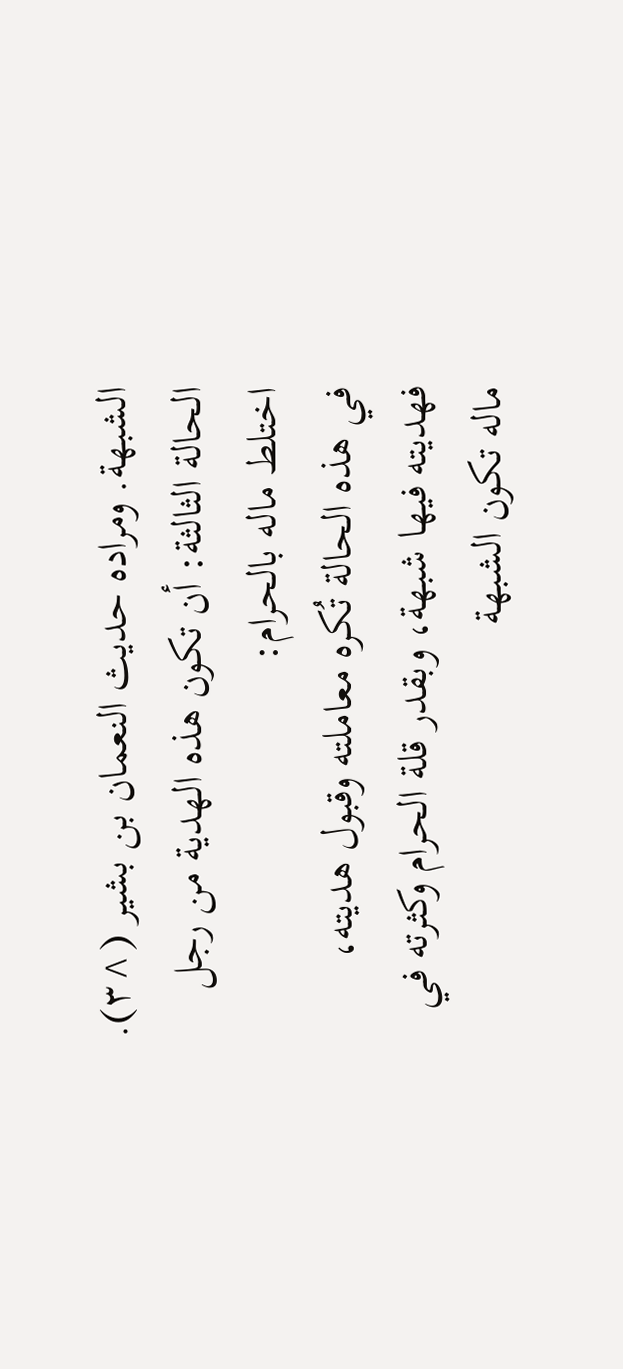الشبهة. ومراده حديث النعمان بن بشير (^٣).
الحالة الثالثة: أن تكون هذه الهدية من رجل اختلط ماله بالحرام:
في هذه الحالة تُكره معاملته وقبول هديته، فهديته فيها شبهة، وبقدر قلة الحرام وكثرته في ماله تكون الشبهة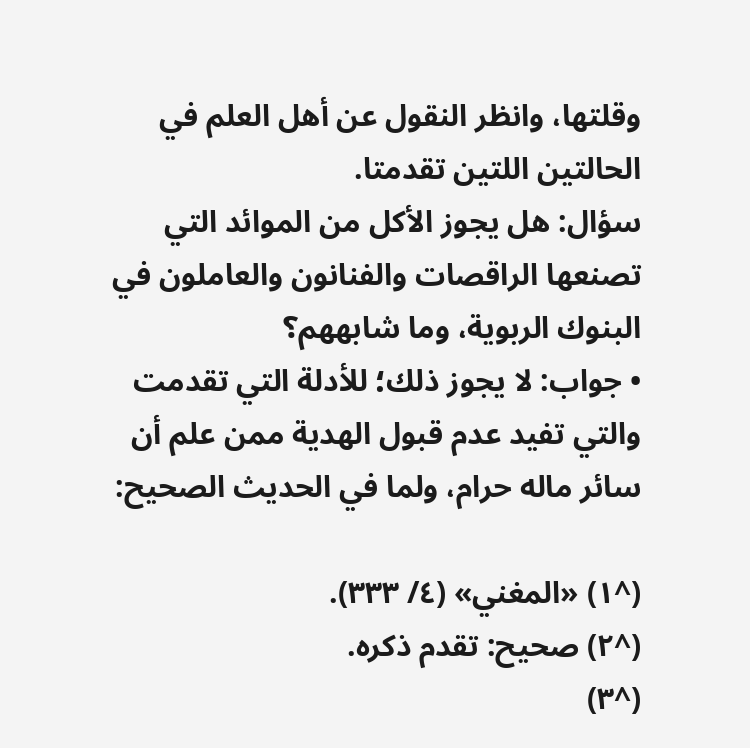وقلتها، وانظر النقول عن أهل العلم في الحالتين اللتين تقدمتا.
سؤال: هل يجوز الأكل من الموائد التي تصنعها الراقصات والفنانون والعاملون في البنوك الربوية، وما شابههم؟
• جواب: لا يجوز ذلك؛ للأدلة التي تقدمت والتي تفيد عدم قبول الهدية ممن علم أن سائر ماله حرام، ولما في الحديث الصحيح:

(^١) «المغني» (٤/ ٣٣٣).
(^٢) صحيح: تقدم ذكره.
(^٣)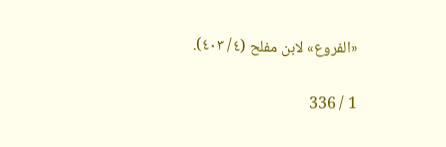«الفروع» لابن مفلح (٤/ ٤٠٣).

1 / 336